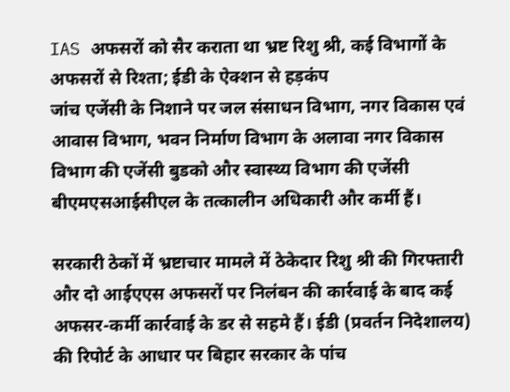IAS अफसरों को सैर कराता था भ्रष्ट रिशु श्री, कई विभागों के अफसरों से रिश्ता; ईडी के ऐक्शन से हड़कंप
जांच एजेंसी के निशाने पर जल संसाधन विभाग, नगर विकास एवं आवास विभाग, भवन निर्माण विभाग के अलावा नगर विकास विभाग की एजेंसी बुडको और स्वास्थ्य विभाग की एजेंसी बीएमएसआईसीएल के तत्कालीन अधिकारी और कर्मी हैं।

सरकारी ठेकों में भ्रष्टाचार मामले में ठेकेदार रिशु श्री की गिरफ्तारी और दो आईएएस अफसरों पर निलंबन की कार्रवाई के बाद कई अफसर-कर्मी कार्रवाई के डर से सहमे हैं। ईडी (प्रवर्तन निदेशालय) की रिपोर्ट के आधार पर बिहार सरकार के पांच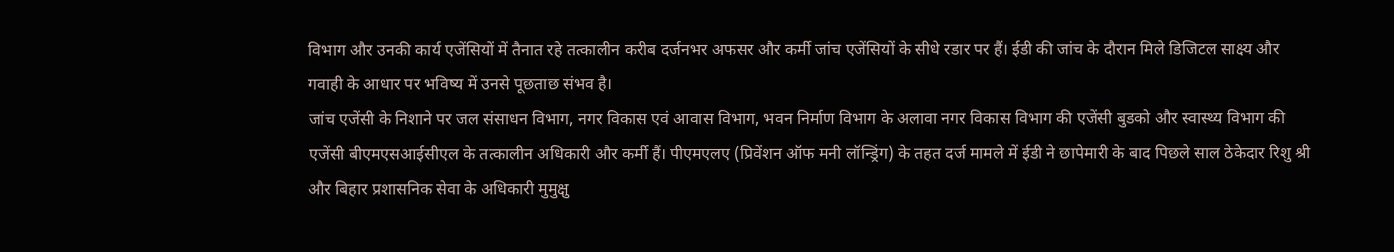विभाग और उनकी कार्य एजेंसियों में तैनात रहे तत्कालीन करीब दर्जनभर अफसर और कर्मी जांच एजेंसियों के सीधे रडार पर हैं। ईडी की जांच के दौरान मिले डिजिटल साक्ष्य और गवाही के आधार पर भविष्य में उनसे पूछताछ संभव है।
जांच एजेंसी के निशाने पर जल संसाधन विभाग, नगर विकास एवं आवास विभाग, भवन निर्माण विभाग के अलावा नगर विकास विभाग की एजेंसी बुडको और स्वास्थ्य विभाग की एजेंसी बीएमएसआईसीएल के तत्कालीन अधिकारी और कर्मी हैं। पीएमएलए (प्रिवेंशन ऑफ मनी लॉन्ड्रिंग) के तहत दर्ज मामले में ईडी ने छापेमारी के बाद पिछले साल ठेकेदार रिशु श्री और बिहार प्रशासनिक सेवा के अधिकारी मुमुक्षु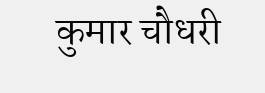कुमार चौधरी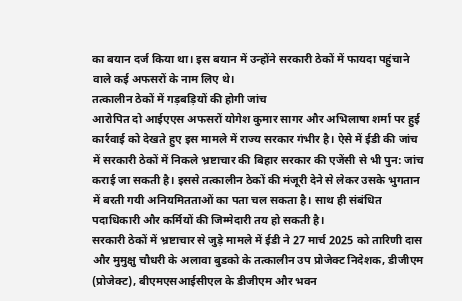का बयान दर्ज किया था। इस बयान में उन्होंने सरकारी ठेकों में फायदा पहुंचाने वाले कई अफसरों के नाम लिए थे।
तत्कालीन ठेकों में गड़बड़ियों की होगी जांच
आरोपित दो आईएएस अफसरों योगेश कुमार सागर और अभिलाषा शर्मा पर हुई कार्रवाई को देखते हुए इस मामले में राज्य सरकार गंभीर है। ऐसे में ईडी की जांच में सरकारी ठेकों में निकले भ्रष्टाचार की बिहार सरकार की एजेंसी से भी पुन: जांच कराई जा सकती है। इससे तत्कालीन ठेकों की मंजूरी देने से लेकर उसके भुगतान में बरती गयी अनियमितताओं का पता चल सकता है। साथ ही संबंधित पदाधिकारी और कर्मियों की जिम्मेदारी तय हो सकती है।
सरकारी ठेकों में भ्रष्टाचार से जुड़े मामले में ईडी ने 27 मार्च 2025 को तारिणी दास और मुमुक्षु चौधरी के अलावा बुडको के तत्कालीन उप प्रोजेक्ट निदेशक, डीजीएम (प्रोजेक्ट), बीएमएसआईसीएल के डीजीएम और भवन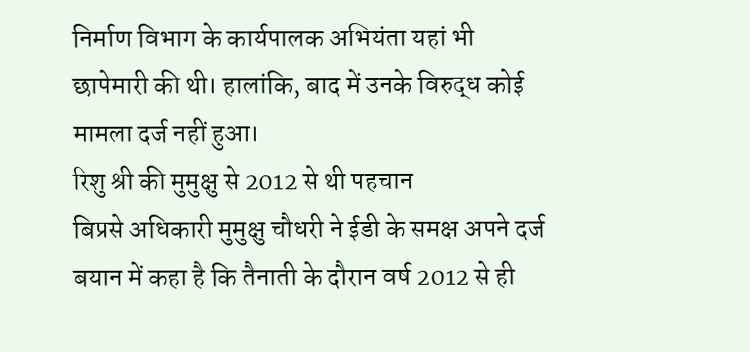निर्माण विभाग के कार्यपालक अभियंता यहां भी छापेमारी की थी। हालांकि, बाद में उनके विरुद्ध कोई मामला दर्ज नहीं हुआ।
रिशु श्री की मुमुक्षु से 2012 से थी पहचान
बिप्रसे अधिकारी मुमुक्षु चौधरी ने ईडी के समक्ष अपने दर्ज बयान में कहा है कि तैनाती के दौरान वर्ष 2012 से ही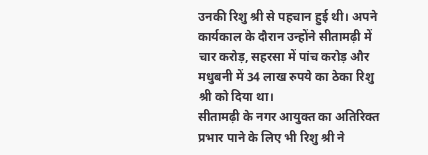उनकी रिशु श्री से पहचान हुई थी। अपने कार्यकाल के दौरान उन्होंने सीतामढ़ी में चार करोड़, सहरसा में पांच करोड़ और मधुबनी में 34 लाख रुपये का ठेका रिशु श्री को दिया था।
सीतामढ़ी के नगर आयुक्त का अतिरिक्त प्रभार पाने के लिए भी रिशु श्री ने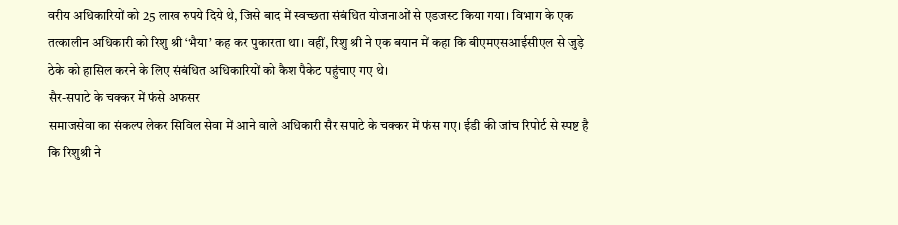वरीय अधिकारियों को 25 लाख रुपये दिये थे, जिसे बाद में स्वच्छता संबंधित योजनाओं से एडजस्ट किया गया। विभाग के एक तत्कालीन अधिकारी को रिशु श्री ‘भैया’ कह कर पुकारता था। वहीं, रिशु श्री ने एक बयान में कहा कि बीएमएसआईसीएल से जुड़े ठेके को हासिल करने के लिए संबंधित अधिकारियों को कैश पैकेट पहुंचाए गए थे।
सैर-सपाटे के चक्कर में फंसे अफसर
समाजसेवा का संकल्प लेकर सिविल सेवा में आने वाले अधिकारी सैर सपाटे के चक्कर में फंस गए। ईडी की जांच रिपोर्ट से स्पष्ट है कि रिशुश्री ने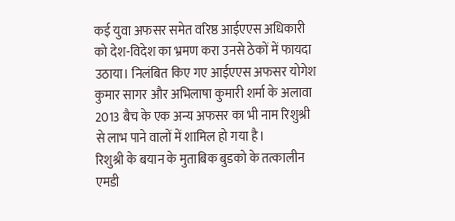कई युवा अफसर समेत वरिष्ठ आईएएस अधिकारी को देश-विदेश का भ्रमण करा उनसे ठेकों में फायदा उठाया। निलंबित किए गए आईएएस अफसर योगेश कुमार सागर और अभिलाषा कुमारी शर्मा के अलावा 2013 बैच के एक अन्य अफसर का भी नाम रिशुश्री से लाभ पाने वालों में शामिल हो गया है।
रिशुश्री के बयान के मुताबिक बुडको के तत्कालीन एमडी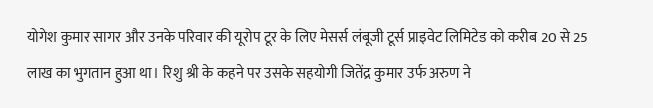योगेश कुमार सागर और उनके परिवार की यूरोप टूर के लिए मेसर्स लंबूजी टूर्स प्राइवेट लिमिटेड को करीब 20 से 25 लाख का भुगतान हुआ था। रिशु श्री के कहने पर उसके सहयोगी जितेंद्र कुमार उर्फ अरुण ने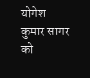योगेश कुमार सागर को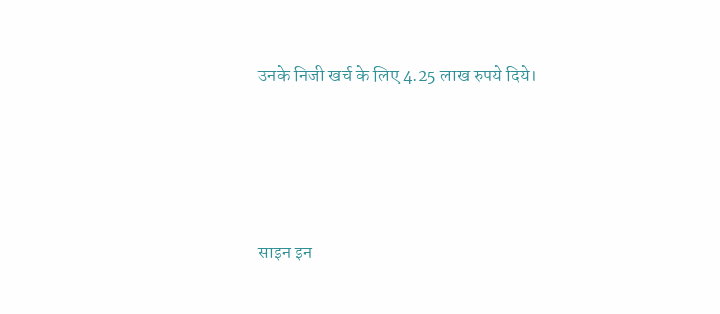उनके निजी खर्च के लिए 4.25 लाख रुपये दिये।




साइन इन